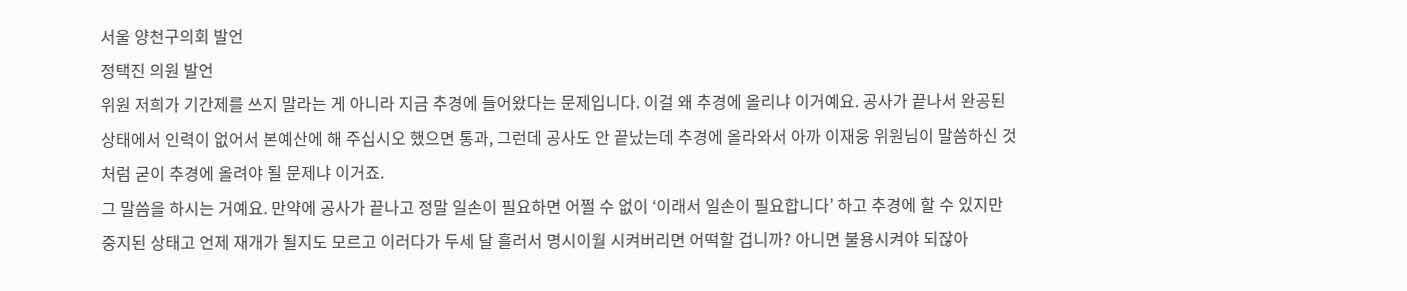서울 양천구의회 발언
정택진 의원 발언
위원 저희가 기간제를 쓰지 말라는 게 아니라 지금 추경에 들어왔다는 문제입니다. 이걸 왜 추경에 올리냐 이거예요. 공사가 끝나서 완공된 상태에서 인력이 없어서 본예산에 해 주십시오 했으면 통과, 그런데 공사도 안 끝났는데 추경에 올라와서 아까 이재웅 위원님이 말씀하신 것처럼 굳이 추경에 올려야 될 문제냐 이거죠.
그 말씀을 하시는 거예요. 만약에 공사가 끝나고 정말 일손이 필요하면 어쩔 수 없이 ‘이래서 일손이 필요합니다’ 하고 추경에 할 수 있지만 중지된 상태고 언제 재개가 될지도 모르고 이러다가 두세 달 흘러서 명시이월 시켜버리면 어떡할 겁니까? 아니면 불용시켜야 되잖아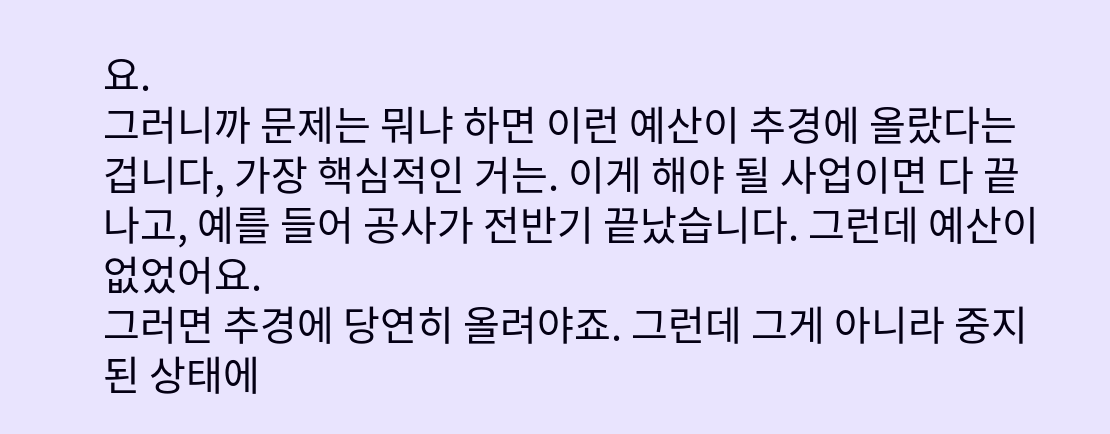요.
그러니까 문제는 뭐냐 하면 이런 예산이 추경에 올랐다는 겁니다, 가장 핵심적인 거는. 이게 해야 될 사업이면 다 끝나고, 예를 들어 공사가 전반기 끝났습니다. 그런데 예산이 없었어요.
그러면 추경에 당연히 올려야죠. 그런데 그게 아니라 중지된 상태에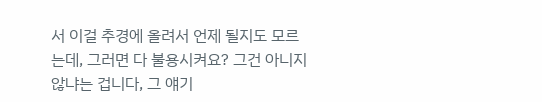서 이걸 추경에 올려서 언제 될지도 모르는데, 그러면 다 불용시켜요? 그건 아니지 않냐는 겁니다, 그 얘기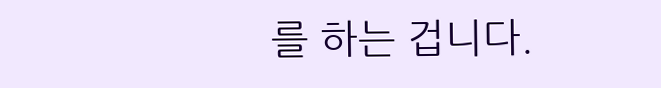를 하는 겁니다.